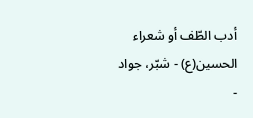أدب الطّف أو شعراء الحسين(ع) - شبّر، جواد -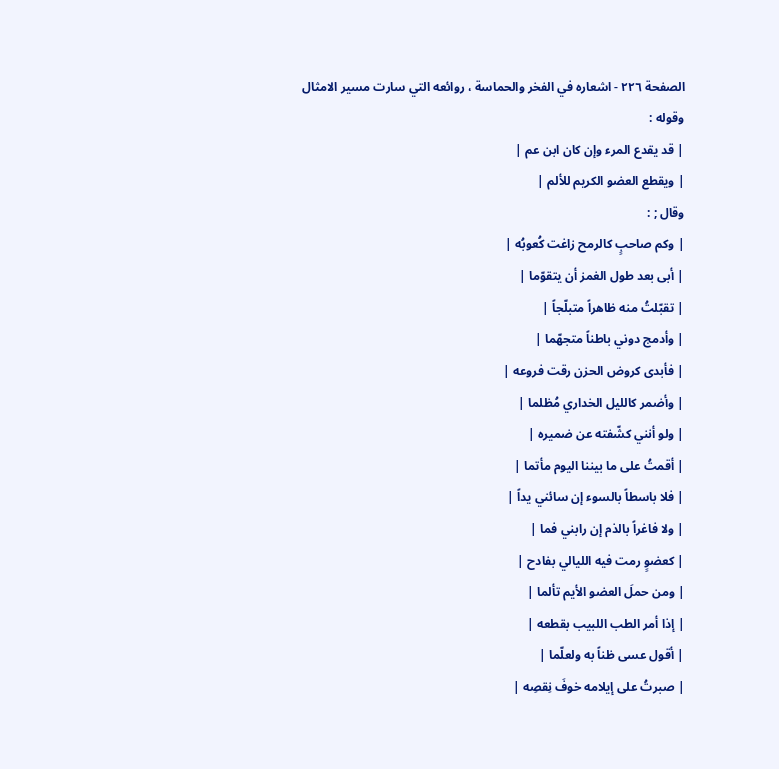الصفحة ٢٢٦ - اشعاره في الفخر والحماسة ، روائعه التي سارت مسير الامثال
وقوله :
| قد يقدع المرء وإن كان ابن عم |
| ويقطع العضو الكريم للألم |
وقال ; :
| وكم صاحبٍ كالرمح زاغت كُعوبُه |
| أبى بعد طول الغمز أن يتقوّما |
| تقبّلتُ منه ظاهراً متبلّجاً |
| وأدمج دوني باطناً متجهّما |
| فأبدى كروض الحزن رقت فروعه |
| وأضمر كالليل الخداري مُظلما |
| ولو أنني كشّفته عن ضميره |
| أقمتُ على ما بيننا اليوم مأتما |
| فلا باسطاً بالسوء إن سائني يداً |
| ولا فاغراً بالذم إن رابني فما |
| كعضوٍ رمت فيه الليالي بفادح |
| ومن حملَ العضو الأيم تألما |
| إذا أمر الطب اللبيب بقطعه |
| أقول عسى ظناً به ولعلّما |
| صبرتُ على إيلامه خوفَ نِقصِه |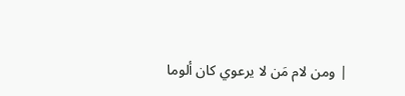| ومن لام مَن لا يرعوي كان ألوما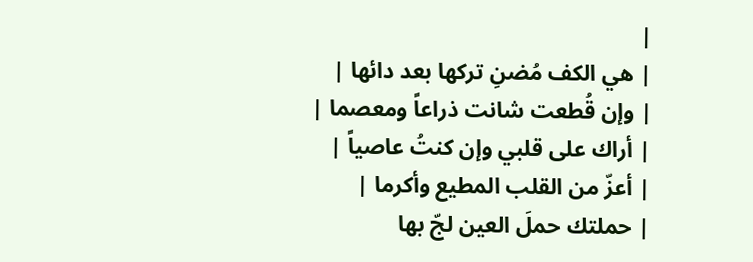|
| هي الكف مُضنِ تركها بعد دائها |
| وإن قُطعت شانت ذراعاً ومعصما |
| أراك على قلبي وإن كنتُ عاصياً |
| أعزّ من القلب المطيع وأكرما |
| حملتك حملَ العين لجّ بها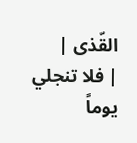القّذى |
| فلا تنجلي يوماً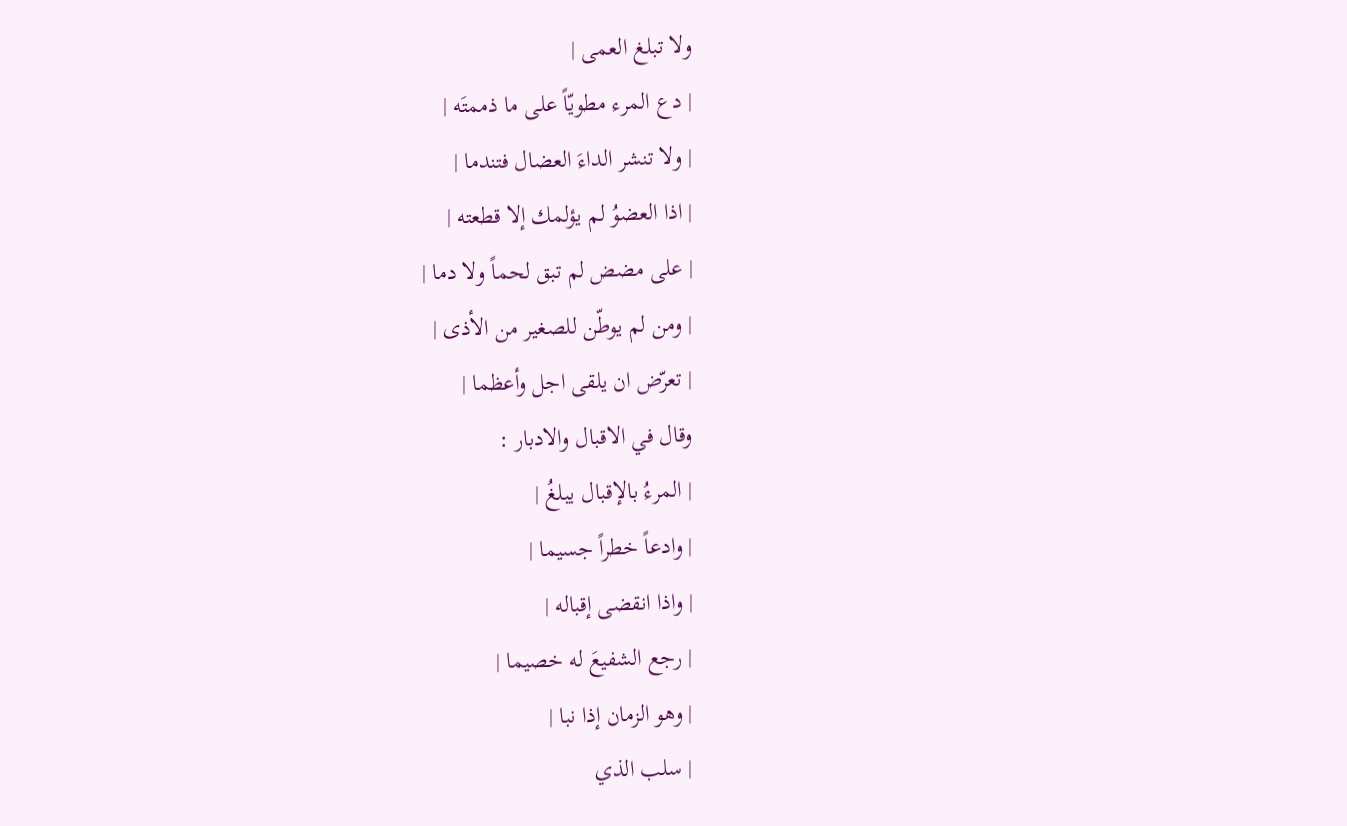ولا تبلغ العمى |
| دع المرء مطويّاً على ما ذممتَه |
| ولا تنشر الداءَ العضال فتندما |
| اذا العضوُ لم يؤلمك إلا قطعته |
| على مضض لم تبق لحماً ولا دما |
| ومن لم يوطّن للصغير من الأذى |
| تعرّض ان يلقى اجل وأعظما |
وقال في الاقبال والادبار :
| المرءُ بالإقبال يبلغُ |
| وادعاً خطراً جسيما |
| واذا انقضى إقباله |
| رجع الشفيعَ له خصيما |
| وهو الزمان إذا نبا |
| سلب الذي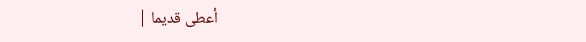أعطى قديما |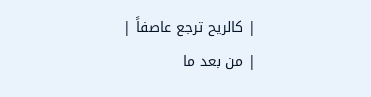| كالريح ترجع عاصفاً |
| من بعد ما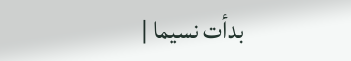بدأت نسيما |